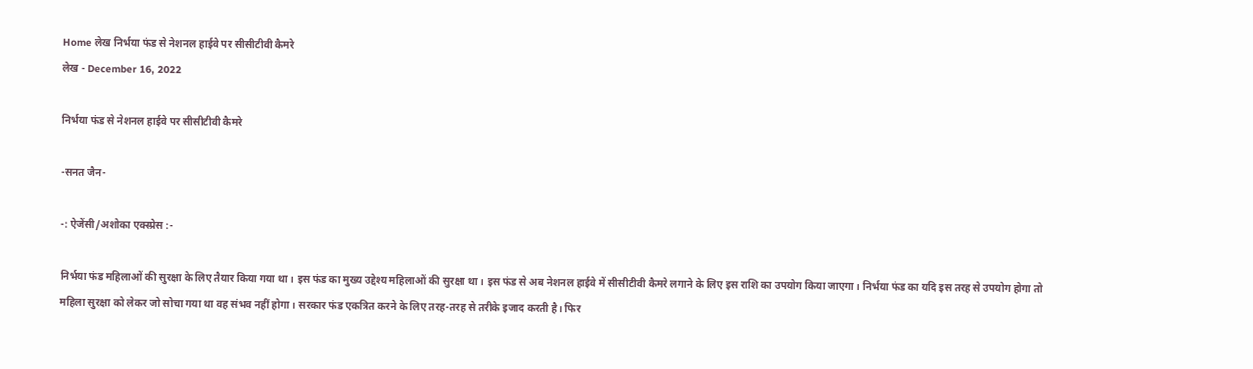Home लेख निर्भया फंड से नेशनल हाईवे पर सीसीटीवी कैमरे
लेख - December 16, 2022

निर्भया फंड से नेशनल हाईवे पर सीसीटीवी कैमरे

-सनत जैन-

-: ऐजेंसी/अशोका एक्स्प्रेस :-

निर्भया फंड महिलाओं की सुरक्षा के लिए तैयार किया गया था। इस फंड का मुख्य उद्देश्य महिलाओं की सुरक्षा था। इस फंड से अब नेशनल हाईवे में सीसीटीवी कैमरे लगाने के लिए इस राशि का उपयोग किया जाएगा। निर्भया फंड का यदि इस तरह से उपयोग होगा तो महिला सुरक्षा को लेकर जो सोचा गया था वह संभव नहीं होगा। सरकार फंड एकत्रित करने के लिए तरह-तरह से तरीके इजाद करती है। फिर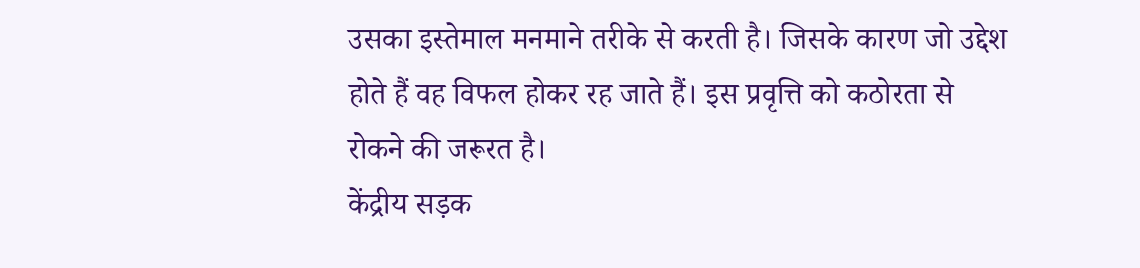उसका इस्तेमाल मनमाने तरीके से करती है। जिसके कारण जो उद्देश होते हैं वह विफल होकर रह जाते हैं। इस प्रवृत्ति को कठोरता से रोकने की जरूरत है।
केंद्रीय सड़क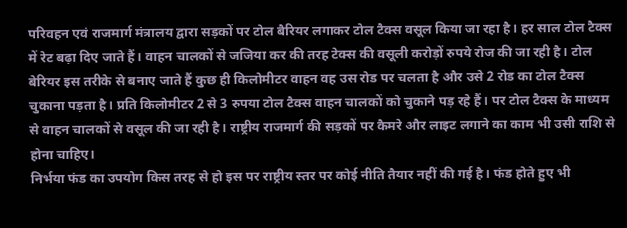परिवहन एवं राजमार्ग मंत्रालय द्वारा सड़कों पर टोल बैरियर लगाकर टोल टैक्स वसूल किया जा रहा है। हर साल टोल टैक्स में रेट बढ़ा दिए जाते हैं। वाहन चालकों से जजिया कर की तरह टेक्स की वसूली करोड़ों रुपये रोज की जा रही है। टोल बेरियर इस तरीके से बनाए जाते हैं कुछ ही किलोमीटर वाहन वह उस रोड पर चलता है और उसे 2 रोड का टोल टैक्स चुकाना पड़ता है। प्रति किलोमीटर 2 से 3 रुपया टोल टैक्स वाहन चालकों को चुकाने पड़ रहे हैं। पर टोल टैक्स के माध्यम से वाहन चालकों से वसूल की जा रही है। राष्ट्रीय राजमार्ग की सड़कों पर कैमरे और लाइट लगाने का काम भी उसी राशि से होना चाहिए।
निर्भया फंड का उपयोग किस तरह से हो इस पर राष्ट्रीय स्तर पर कोई नीति तैयार नहीं की गई है। फंड होते हुए भी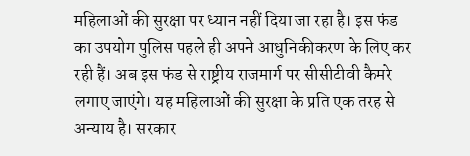महिलाओं की सुरक्षा पर ध्यान नहीं दिया जा रहा है। इस फंड का उपयोग पुलिस पहले ही अपने आधुनिकीकरण के लिए कर रही हैं। अब इस फंड से राष्ट्रीय राजमार्ग पर सीसीटीवी कैमरे लगाए जाएंगे। यह महिलाओं की सुरक्षा के प्रति एक तरह से अन्याय है। सरकार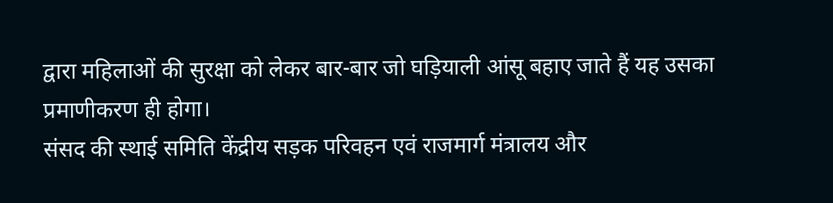द्वारा महिलाओं की सुरक्षा को लेकर बार-बार जो घड़ियाली आंसू बहाए जाते हैं यह उसका प्रमाणीकरण ही होगा।
संसद की स्थाई समिति केंद्रीय सड़क परिवहन एवं राजमार्ग मंत्रालय और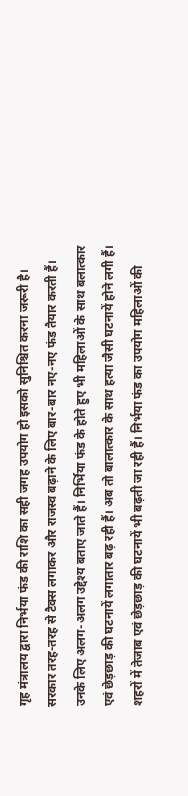गृह मंत्रालय द्वारा निर्भया फंड की राशि का सही जगह उपयोग हो इसको सुनिश्चित करना जरूरी है। सरकार तरह-तरह से टैक्स लगाकर और राजस्व बढ़ाने के लिए बार-बार नए-नए फंड तैयार करती हैं। उनके लिए अलग-अलग उद्देश्य बताए जाते हैं। निर्भिया फंड के होते हुए भी महिलाओं के साथ बलात्कार एवं छेड़छाड़ की घटनायें लगातार बढ़ रही हैं। अब तो बालात्कार के साथ हत्या जैसी घटनायें होने लगी हैं। शहरों में तेजाब एवं छेड़छाड़ की घटनायें भी बढ़ती जा रही हैं। निर्भया फंड का उपयोग महिलाओं की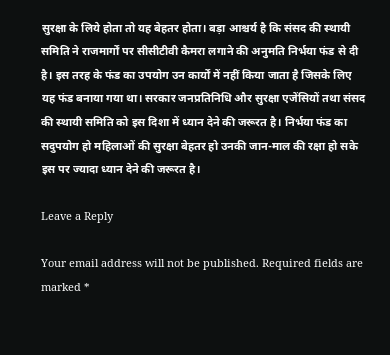सुरक्षा के लिये होता तो यह बेहतर होता। बड़ा आश्चर्य है कि संसद की स्थायी समिति ने राजमार्गों पर सीसीटीवी कैमरा लगाने की अनुमति निर्भया फंड से दी है। इस तरह के फंड का उपयोग उन कार्यों में नहीं किया जाता है जिसके लिए यह फंड बनाया गया था। सरकार जनप्रतिनिधि और सुरक्षा एजेंसियों तथा संसद की स्थायी समिति को इस दिशा में ध्यान देने की जरूरत है। निर्भया फंड का सदुपयोग हो महिलाओं की सुरक्षा बेहतर हो उनकी जान-माल की रक्षा हो सके इस पर ज्यादा ध्यान देने की जरूरत है।

Leave a Reply

Your email address will not be published. Required fields are marked *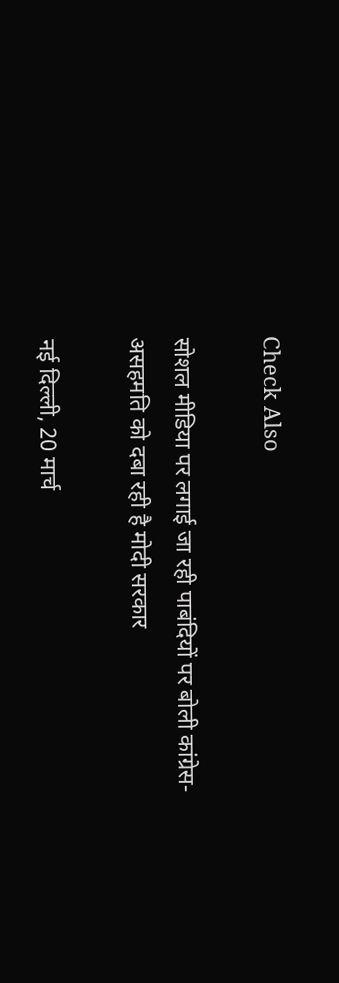Check Also

सोशल मीडिया पर लगाई जा रही पाबंदियों पर बोली कांग्रेस- असहमति को दबा रही है मोदी सरकार

नई दिल्ली, 20 मार्च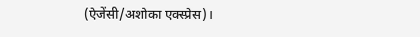(ऐजेंसी/अशोका एक्स्प्रेस)।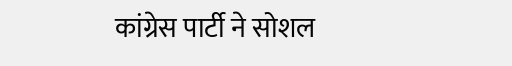कांग्रेस पार्टी ने सोशल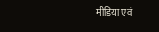मीडिया एवं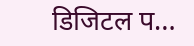डिजिटल प…